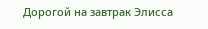Дорогой на завтрак Элисса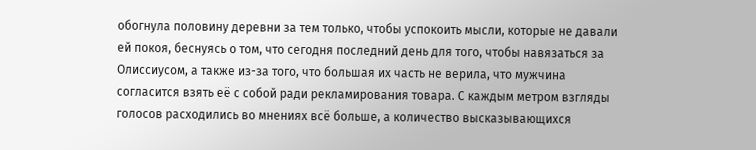обогнула половину деревни за тем только, чтобы успокоить мысли, которые не давали ей покоя, беснуясь о том, что сегодня последний день для того, чтобы навязаться за Олиссиусом, а также из-за того, что большая их часть не верила, что мужчина согласится взять её с собой ради рекламирования товара. С каждым метром взгляды голосов расходились во мнениях всё больше, а количество высказывающихся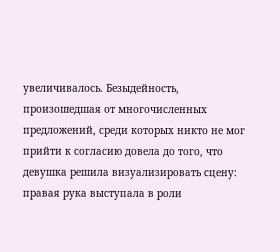увеличивалось. Безыдейность, произошедшая от многочисленных предложений, среди которых никто не мог прийти к согласию довела до того, что девушка решила визуализировать сцену: правая рука выступала в роли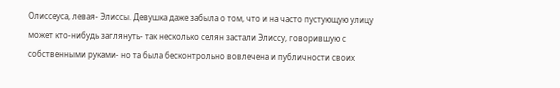Олиссеуса, левая- Элиссы. Девушка даже забыла о том, что и на часто пустующую улицу может кто-нибудь заглянуть- так несколько селян застали Элиссу, говорившую с собственными руками- но та была бесконтрольно вовлечена и публичности своих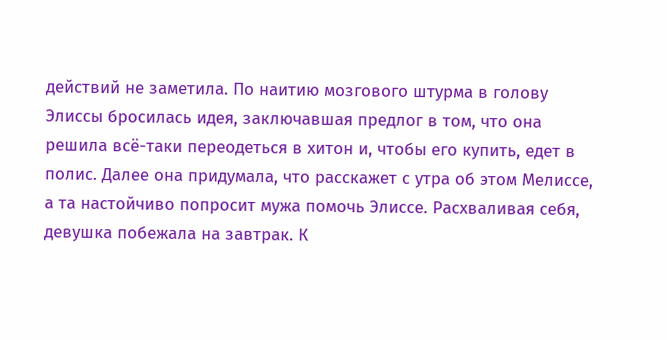действий не заметила. По наитию мозгового штурма в голову Элиссы бросилась идея, заключавшая предлог в том, что она решила всё-таки переодеться в хитон и, чтобы его купить, едет в полис. Далее она придумала, что расскажет с утра об этом Мелиссе, а та настойчиво попросит мужа помочь Элиссе. Расхваливая себя, девушка побежала на завтрак. К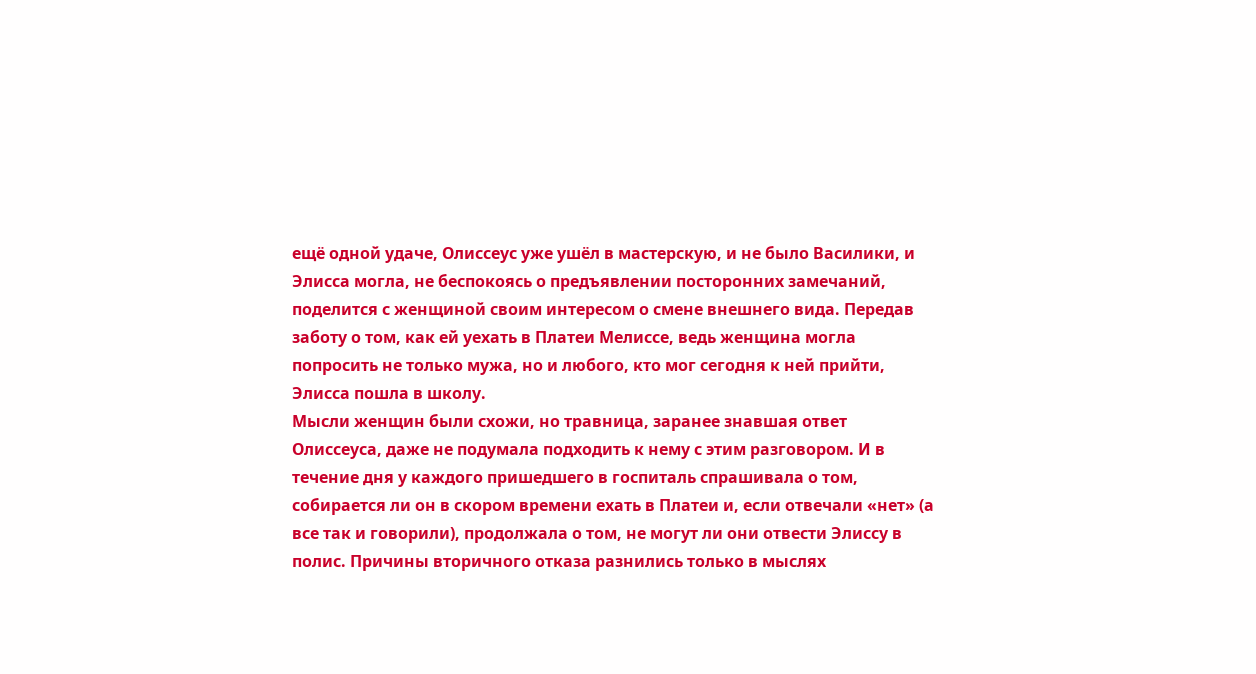ещё одной удаче, Олиссеус уже ушёл в мастерскую, и не было Василики, и Элисса могла, не беспокоясь о предъявлении посторонних замечаний, поделится с женщиной своим интересом о смене внешнего вида. Передав заботу о том, как ей уехать в Платеи Мелиссе, ведь женщина могла попросить не только мужа, но и любого, кто мог сегодня к ней прийти, Элисса пошла в школу.
Мысли женщин были схожи, но травница, заранее знавшая ответ Олиссеуса, даже не подумала подходить к нему с этим разговором. И в течение дня у каждого пришедшего в госпиталь спрашивала о том, собирается ли он в скором времени ехать в Платеи и, если отвечали «нет» (а все так и говорили), продолжала о том, не могут ли они отвести Элиссу в полис. Причины вторичного отказа разнились только в мыслях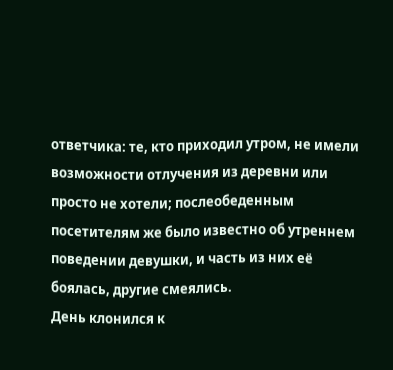ответчика: те, кто приходил утром, не имели возможности отлучения из деревни или просто не хотели; послеобеденным посетителям же было известно об утреннем поведении девушки, и часть из них её боялась, другие смеялись.
День клонился к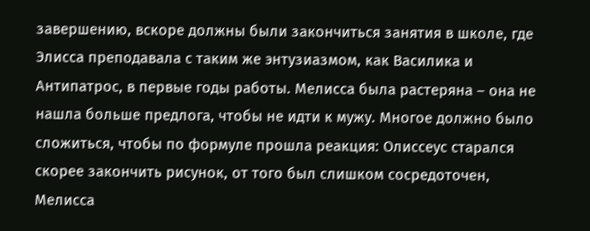завершению, вскоре должны были закончиться занятия в школе, где Элисса преподавала с таким же энтузиазмом, как Василика и Антипатрос, в первые годы работы. Мелисса была растеряна – она не нашла больше предлога, чтобы не идти к мужу. Многое должно было сложиться, чтобы по формуле прошла реакция: Олиссеус старался скорее закончить рисунок, от того был слишком сосредоточен, Мелисса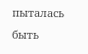пыталась быть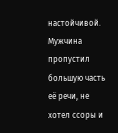настойчивой. Мужчина пропустил большую часть её речи, не хотел ссоры и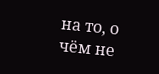на то, о чём не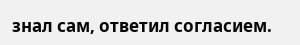знал сам, ответил согласием.